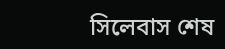সিলেবাস শেষ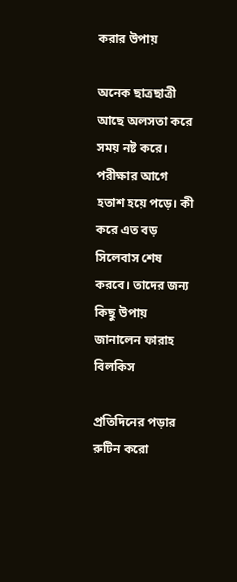করার উপায়

অনেক ছাত্রছাত্রী আছে অলসতা করে সময় নষ্ট করে। পরীক্ষার আগে হতাশ হয়ে পড়ে। কী করে এত বড় সিলেবাস শেষ করবে। তাদের জন্য কিছু উপায় জানালেন ফারাহ বিলকিস

প্রতিদিনের পড়ার রুটিন করো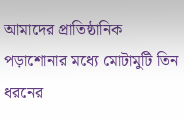আমাদের প্রাতিষ্ঠানিক পড়াশোনার মধ্যে মোটামুটি তিন ধরনের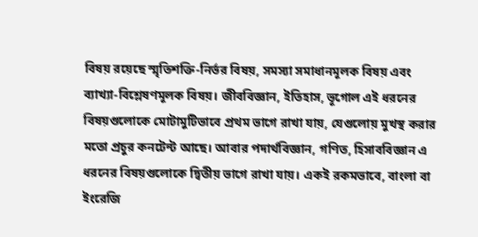বিষয় রয়েছে স্মৃতিশক্তি-নির্ভর বিষয়, সমস্যা সমাধানমূলক বিষয় এবং ব্যাখ্যা-বিশ্লেষণমূলক বিষয়। জীববিজ্ঞান, ইতিহাস, ভূগোল এই ধরনের বিষয়গুলোকে মোটামুটিভাবে প্রথম ভাগে রাখা যায়, যেগুলোয় মুখস্থ করার মতো প্রচুর কনটেন্ট আছে। আবার পদার্থবিজ্ঞান, গণিত, হিসাববিজ্ঞান এ ধরনের বিষয়গুলোকে দ্বিতীয় ভাগে রাখা যায়। একই রকমভাবে, বাংলা বা ইংরেজি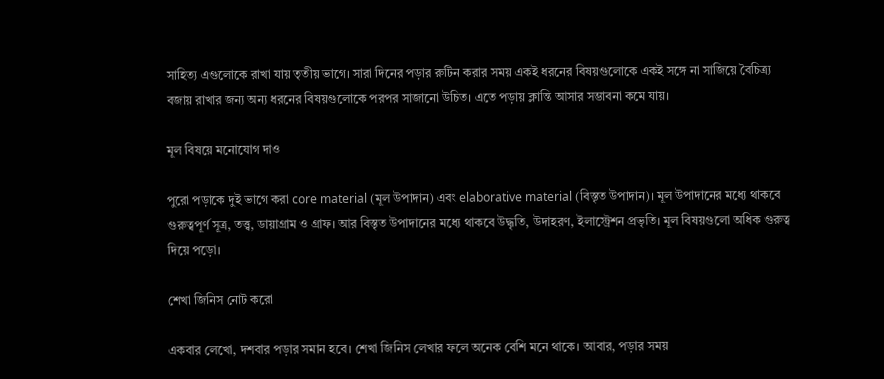সাহিত্য এগুলোকে রাখা যায় তৃতীয় ভাগে। সারা দিনের পড়ার রুটিন করার সময় একই ধরনের বিষয়গুলোকে একই সঙ্গে না সাজিয়ে বৈচিত্র্য বজায় রাখার জন্য অন্য ধরনের বিষয়গুলোকে পরপর সাজানো উচিত। এতে পড়ায় ক্লান্তি আসার সম্ভাবনা কমে যায়।

মূল বিষয়ে মনোযোগ দাও

পুরো পড়াকে দুই ভাগে করা core material (মূল উপাদান) এবং elaborative material (বিস্তৃত উপাদান)। মূল উপাদানের মধ্যে থাকবে গুরুত্বপূর্ণ সূত্র, তত্ত্ব, ডায়াগ্রাম ও গ্রাফ। আর বিস্তৃত উপাদানের মধ্যে থাকবে উদ্ধৃতি, উদাহরণ, ইলাস্ট্রেশন প্রভৃতি। মূল বিষয়গুলো অধিক গুরুত্ব দিয়ে পড়ো।

শেখা জিনিস নোট করো

একবার লেখো, দশবার পড়ার সমান হবে। শেখা জিনিস লেখার ফলে অনেক বেশি মনে থাকে। আবার, পড়ার সময়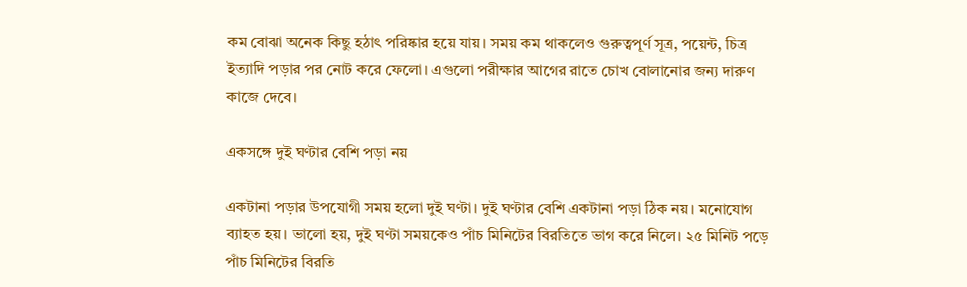কম বোঝা অনেক কিছু হঠাৎ পরিষ্কার হয়ে যায়। সময় কম থাকলেও গুরুত্বপূর্ণ সূত্র, পয়েন্ট, চিত্র ইত্যাদি পড়ার পর নোট করে ফেলো। এগুলো পরীক্ষার আগের রাতে চোখ বোলানোর জন্য দারুণ কাজে দেবে।

একসঙ্গে দুই ঘণ্টার বেশি পড়া নয়

একটানা পড়ার উপযোগী সময় হলো দুই ঘণ্টা। দুই ঘণ্টার বেশি একটানা পড়া ঠিক নয়। মনোযোগ ব্যাহত হয়। ভালো হয়, দুই ঘণ্টা সময়কেও পাঁচ মিনিটের বিরতিতে ভাগ করে নিলে। ২৫ মিনিট পড়ে পাঁচ মিনিটের বিরতি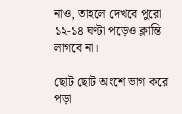নাও, তাহলে দেখবে পুরো ১২-১৪ ঘণ্টা পড়েও ক্লান্তি লাগবে না।

ছোট ছোট অংশে ভাগ করে পড়া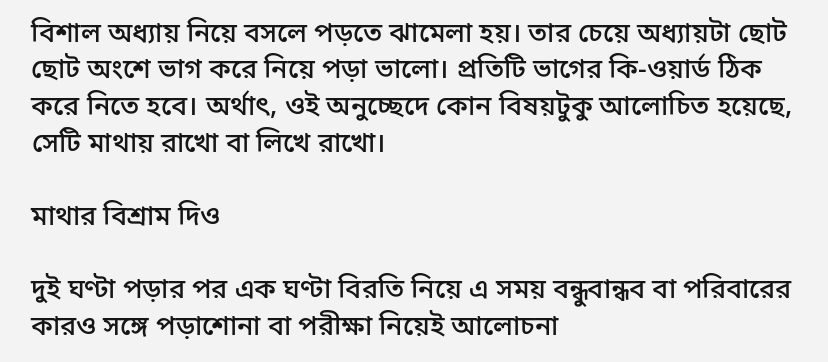বিশাল অধ্যায় নিয়ে বসলে পড়তে ঝামেলা হয়। তার চেয়ে অধ্যায়টা ছোট ছোট অংশে ভাগ করে নিয়ে পড়া ভালো। প্রতিটি ভাগের কি-ওয়ার্ড ঠিক করে নিতে হবে। অর্থাৎ, ওই অনুচ্ছেদে কোন বিষয়টুকু আলোচিত হয়েছে, সেটি মাথায় রাখো বা লিখে রাখো।

মাথার বিশ্রাম দিও

দুই ঘণ্টা পড়ার পর এক ঘণ্টা বিরতি নিয়ে এ সময় বন্ধুবান্ধব বা পরিবারের কারও সঙ্গে পড়াশোনা বা পরীক্ষা নিয়েই আলোচনা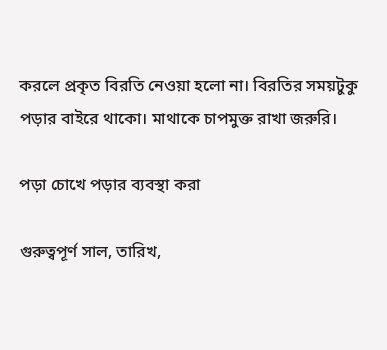করলে প্রকৃত বিরতি নেওয়া হলো না। বিরতির সময়টুকু পড়ার বাইরে থাকো। মাথাকে চাপমুক্ত রাখা জরুরি।

পড়া চোখে পড়ার ব্যবস্থা করা

গুরুত্বপূর্ণ সাল, তারিখ,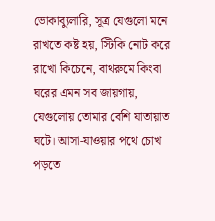ভোকাব্যুলারি, সূত্র যেগুলো মনে রাখতে কষ্ট হয়, স্টিকি নোট করে রাখো কিচেনে, বাথরুমে কিংবা ঘরের এমন সব জায়গায়, যেগুলোয় তোমার বেশি যাতায়াত ঘটে। আসা-যাওয়ার পথে চোখ পড়তে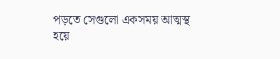পড়তে সেগুলো একসময় আত্মস্থ হয়ে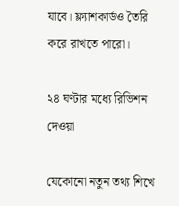যাবে। ফ্ল্যাশকার্ডও তৈরি করে রাখতে পারো।

২৪ ঘণ্টার মধ্যে রিভিশন দেওয়া

যেকোনো নতুন তথ্য শিখে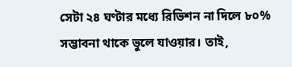সেটা ২৪ ঘণ্টার মধ্যে রিভিশন না দিলে ৮০% সম্ভাবনা থাকে ভুলে যাওয়ার। তাই,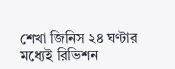শেখা জিনিস ২৪ ঘণ্টার মধ্যেই রিভিশন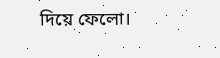দিয়ে ফেলো।